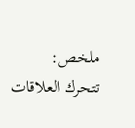ملخص:
تتحرك العلاقات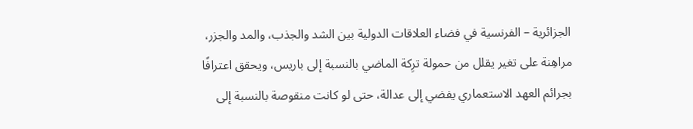الجزائرية – الفرنسية في فضاء العلاقات الدولية بين الشد والجذب، والمد والجزر، مراهِنة على تغير يقلل من حمولة ترِكة الماضي بالنسبة إلى باريس، ويحقق اعترافًا بجرائم العهد الاستعماري يفضي إلى عدالة، حتى لو كانت منقوصة بالنسبة إلى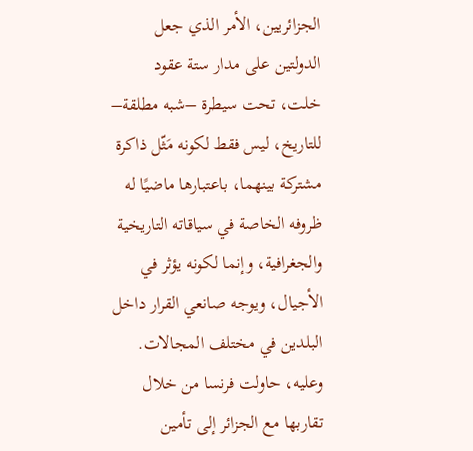الجزائريين، الأمر الذي جعل الدولتين على مدار ستة عقود خلت، تحت سيطرة –شبه مطلقة– للتاريخ، ليس فقط لكونه مَثّل ذاكرة مشتركة بينهما، باعتبارها ماضيًا له ظروفه الخاصة في سياقاته التاريخية والجغرافية، وإنما لكونه يؤثر في الأجيال، ويوجه صانعي القرار داخل البلدين في مختلف المجالات. وعليه، حاولت فرنسا من خلال تقاربها مع الجزائر إلى تأمين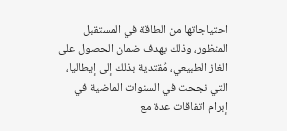احتياجاتها من الطاقة في المستقبل المنظور، وذلك بهدف ضمان الحصول على الغاز الطبيعي، مُقتدية بذلك إلى إيطاليا، التي نجحت في السنوات الماضية في إبرام اتفاقات عدة مع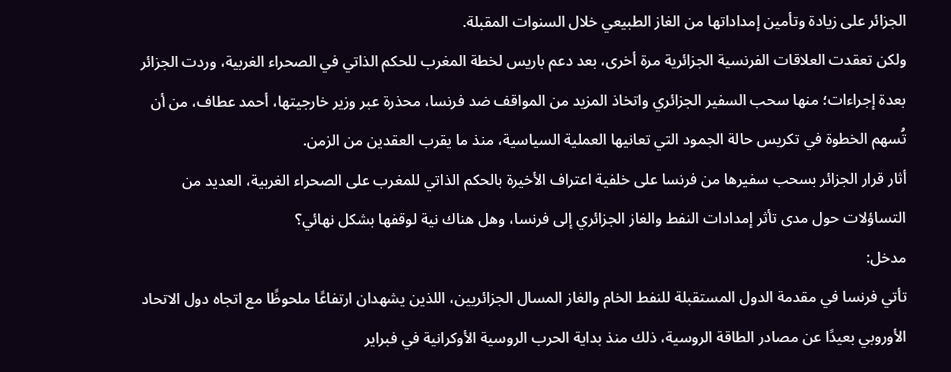الجزائر على زيادة وتأمين إمداداتها من الغاز الطبيعي خلال السنوات المقبلة.
ولكن تعقدت العلاقات الفرنسية الجزائرية مرة أخرى، بعد دعم باريس لخطة المغرب للحكم الذاتي في الصحراء الغربية، وردت الجزائر بعدة إجراءات؛ منها سحب السفير الجزائري واتخاذ المزيد من المواقف ضد فرنسا، محذرة عبر وزير خارجيتها، أحمد عطاف، من أن تُسهم الخطوة في تكريس حالة الجمود التي تعانيها العملية السياسية، منذ ما يقرب العقدين من الزمن.
أثار قرار الجزائر بسحب سفيرها من فرنسا على خلفية اعتراف الأخيرة بالحكم الذاتي للمغرب على الصحراء الغربية، العديد من التساؤلات حول مدى تأثر إمدادات النفط والغاز الجزائري إلى فرنسا، وهل هناك نية لوقفها بشكل نهائي؟
مدخل:
تأتي فرنسا في مقدمة الدول المستقبلة للنفط الخام والغاز المسال الجزائريين، اللذين يشهدان ارتفاعًا ملحوظًا مع اتجاه دول الاتحاد الأوروبي بعيدًا عن مصادر الطاقة الروسية، ذلك منذ بداية الحرب الروسية الأوكرانية في فبراير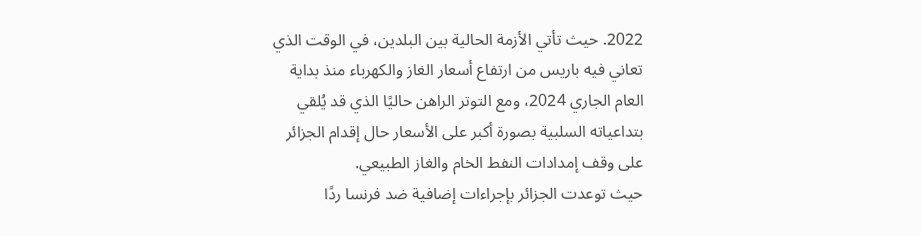2022. حيث تأتي الأزمة الحالية بين البلدين، في الوقت الذي تعاني فيه باريس من ارتفاع أسعار الغاز والكهرباء منذ بداية العام الجاري 2024، ومع التوتر الراهن حاليًا الذي قد يُلقي بتداعياته السلبية بصورة أكبر على الأسعار حال إقدام الجزائر على وقف إمدادات النفط الخام والغاز الطبيعي.
حيث توعدت الجزائر بإجراءات إضافية ضد فرنسا ردًا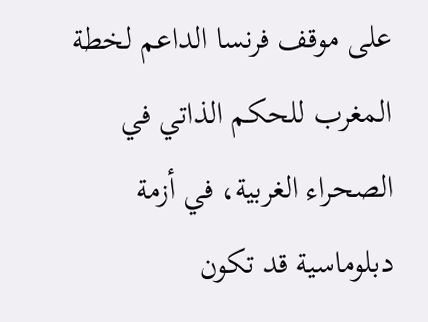على موقف فرنسا الداعم لخطة المغرب للحكم الذاتي في الصحراء الغربية، في أزمة دبلوماسية قد تكون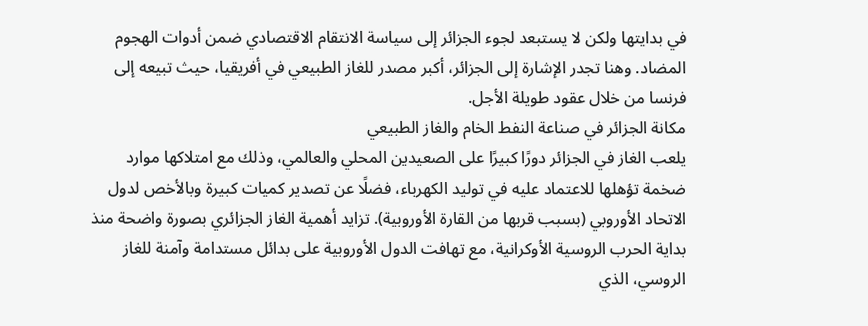في بدايتها ولكن لا يستبعد لجوء الجزائر إلى سياسة الانتقام الاقتصادي ضمن أدوات الهجوم المضاد. وهنا تجدر الإشارة إلى الجزائر، أكبر مصدر للغاز الطبيعي في أفريقيا، حيث تبيعه إلى فرنسا من خلال عقود طويلة الأجل.
مكانة الجزائر في صناعة النفط الخام والغاز الطبيعي
يلعب الغاز في الجزائر دورًا كبيرًا على الصعيدين المحلي والعالمي، وذلك مع امتلاكها موارد ضخمة تؤهلها للاعتماد عليه في توليد الكهرباء، فضلًا عن تصدير كميات كبيرة وبالأخص لدول الاتحاد الأوروبي (بسبب قربها من القارة الأوروبية). تزايد أهمية الغاز الجزائري بصورة واضحة منذ بداية الحرب الروسية الأوكرانية، مع تهافت الدول الأوروبية على بدائل مستدامة وآمنة للغاز الروسي، الذي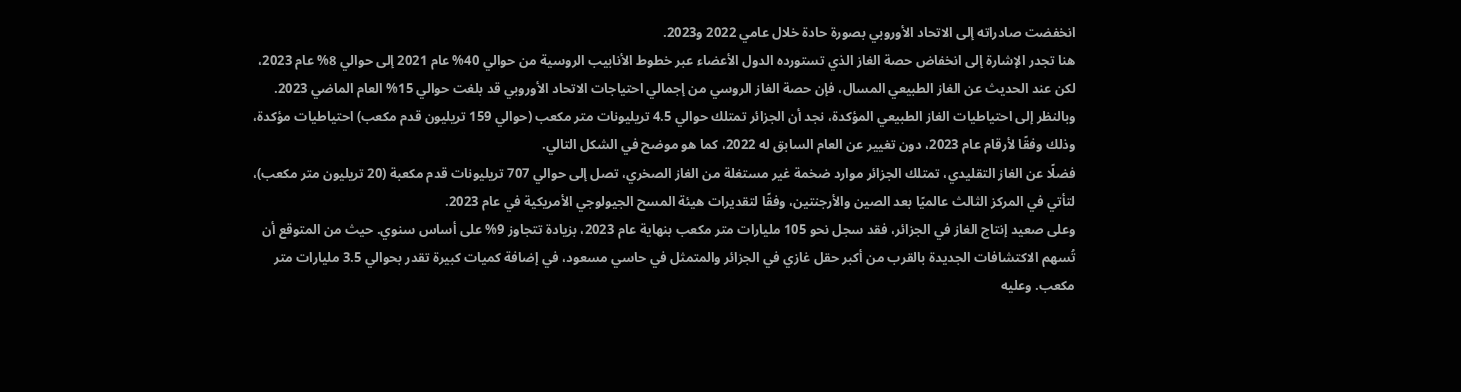انخفضت صادراته إلى الاتحاد الأوروبي بصورة حادة خلال عامي 2022 و2023.
هنا تجدر الإشارة إلى انخفاض حصة الغاز الذي تستورده الدول الأعضاء عبر خطوط الأنابيب الروسية من حوالي 40% عام 2021 إلى حوالي 8% عام 2023، لكن عند الحديث عن الغاز الطبيعي المسال، فإن حصة الغاز الروسي من إجمالي احتياجات الاتحاد الأوروبي قد بلغت حوالي 15% العام الماضي 2023.
وبالنظر إلى احتياطيات الغاز الطبيعي المؤكدة، نجد أن الجزائر تمتلك حوالي 4.5 تريليونات متر مكعب (حوالي 159 تريليون قدم مكعب) احتياطيات مؤكدة، وذلك وفقًا لأرقام عام 2023، دون تغيير عن العام السابق له 2022، كما هو موضح في الشكل التالي.
فضلًا عن الغاز التقليدي، تمتلك الجزائر موارد ضخمة غير مستغلة من الغاز الصخري، تصل إلى حوالي 707 تريليونات قدم مكعبة (20 تريليون متر مكعب)، لتأتي في المركز الثالث عالميًا بعد الصين والأرجنتين، وفقًا لتقديرات هيئة المسح الجيولوجي الأمريكية في عام 2023.
وعلى صعيد إنتاج الغاز في الجزائر، فقد سجل نحو 105 مليارات متر مكعب بنهاية عام 2023، بزيادة تتجاوز 9% على أساس سنوي. حيث من المتوقع أن تُسهم الاكتشافات الجديدة بالقرب من أكبر حقل غازي في الجزائر والمتمثل في حاسي مسعود، في إضافة كميات كبيرة تقدر بحوالي 3.5 مليارات متر مكعب. وعليه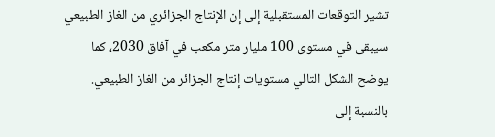تشير التوقعات المستقبلية إلى إن الإنتاج الجزائري من الغاز الطبيعي سيبقى في مستوى 100 مليار متر مكعب في آفاق 2030، كما يوضح الشكل التالي مستويات إنتاج الجزائر من الغاز الطبيعي.
بالنسبة إلى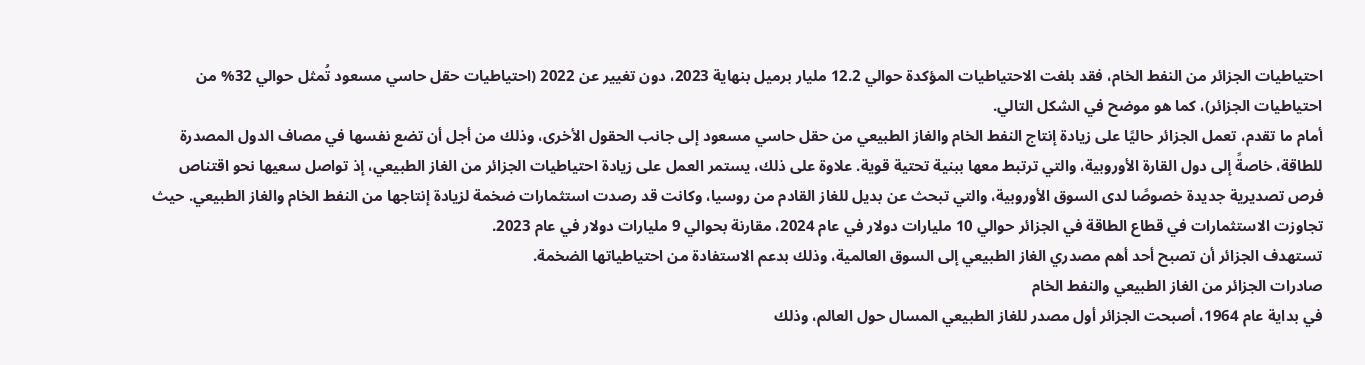احتياطيات الجزائر من النفط الخام، فقد بلغت الاحتياطيات المؤكدة حوالي 12.2 مليار برميل بنهاية 2023، دون تغيير عن 2022 (احتياطيات حقل حاسي مسعود تُمثل حوالي 32% من احتياطيات الجزائر)، كما هو موضح في الشكل التالي.
أمام ما تقدم، تعمل الجزائر حاليًا على زيادة إنتاج النفط الخام والغاز الطبيعي من حقل حاسي مسعود إلى جانب الحقول الأخرى، وذلك من أجل أن تضع نفسها في مصاف الدول المصدرة للطاقة، خاصةً إلى دول القارة الأوروبية، والتي ترتبط معها ببنية تحتية قوية. علاوة على ذلك، يستمر العمل على زيادة احتياطيات الجزائر من الغاز الطبيعي، إذ تواصل سعيها نحو اقتناص فرص تصديرية جديدة خصوصًا لدى السوق الأوروبية، والتي تبحث عن بديل للغاز القادم من روسيا، وكانت قد رصدت استثمارات ضخمة لزيادة إنتاجها من النفط الخام والغاز الطبيعي. حيث تجاوزت الاستثمارات في قطاع الطاقة في الجزائر حوالي 10 مليارات دولار في عام 2024، مقارنة بحوالي 9 مليارات دولار في عام 2023.
تستهدف الجزائر أن تصبح أحد أهم مصدري الغاز الطبيعي إلى السوق العالمية، وذلك بدعم الاستفادة من احتياطياتها الضخمة.
صادرات الجزائر من الغاز الطبيعي والنفط الخام
في بداية عام 1964، أصبحت الجزائر أول مصدر للغاز الطبيعي المسال حول العالم، وذلك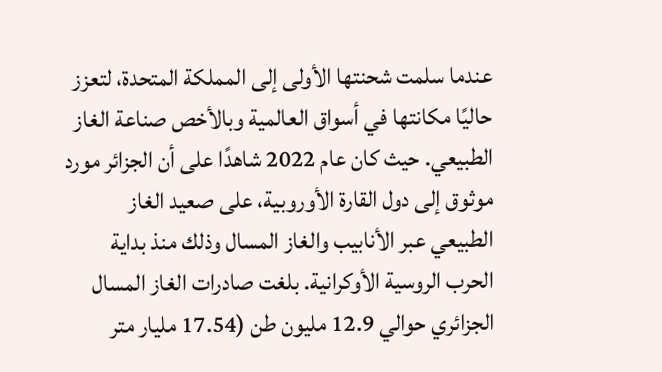عندما سلمت شحنتها الأولى إلى المملكة المتحدة، لتعزز حاليًا مكانتها في أسواق العالمية وبالأخص صناعة الغاز الطبيعي. حيث كان عام 2022 شاهدًا على أن الجزائر مورد موثوق إلى دول القارة الأوروبية، على صعيد الغاز الطبيعي عبر الأنابيب والغاز المسال وذلك منذ بداية الحرب الروسية الأوكرانية. بلغت صادرات الغاز المسال الجزائري حوالي 12.9 مليون طن (17.54 مليار متر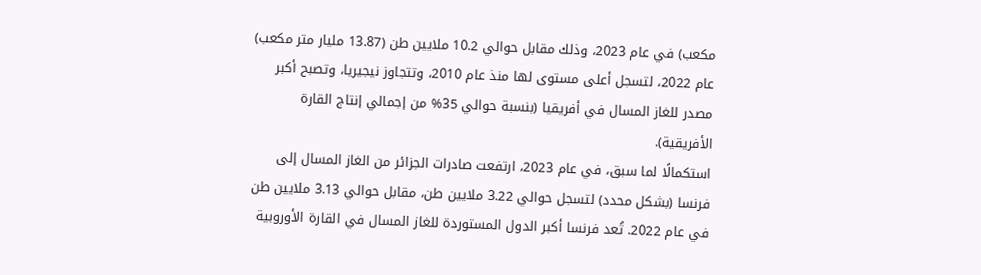مكعب) في عام 2023، وذلك مقابل حوالي 10.2 ملايين طن (13.87 مليار متر مكعب) عام 2022، لتسجل أعلى مستوى لها منذ عام 2010، وتتجاوز نيجيريا، وتصبح أكبر مصدر للغاز المسال في أفريقيا (بنسبة حوالي 35% من إجمالي إنتاج القارة الأفريقية).
استكمالًا لما سبق، في عام 2023، ارتفعت صادرات الجزائر من الغاز المسال إلى فرنسا (بشكل محدد) لتسجل حوالي 3.22 ملايين طن، مقابل حوالي 3.13 ملايين طن في عام 2022. تُعد فرنسا أكبر الدول المستوردة للغاز المسال في القارة الأوروبية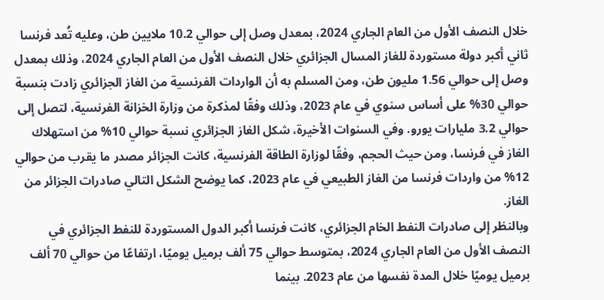خلال النصف الأول من العام الجاري 2024، بمعدل وصل إلى حوالي 10.2 ملايين طن، وعليه تُعد فرنسا ثاني أكبر دولة مستوردة للغاز المسال الجزائري خلال النصف الأول من العام الجاري 2024، وذلك بمعدل وصل إلى حوالي 1.56 مليون طن، ومن المسلم به أن الواردات الفرنسية من الغاز الجزائري زادت بنسبة حوالي 30% على أساس سنوي في عام 2023، وذلك وفقًا لمذكرة من وزارة الخزانة الفرنسية، لتصل إلى حوالي 3.2 مليارات يورو. وفي السنوات الأخيرة، شكل الغاز الجزائري نسبة حوالي 10% من استهلاك الغاز في فرنسا، ومن حيث الحجم، وفقًا لوزارة الطاقة الفرنسية، كانت الجزائر مصدر ما يقرب من حوالي 12% من واردات فرنسا من الغاز الطبيعي في عام 2023، كما يوضح الشكل التالي صادرات الجزائر من الغاز.
وبالنظر إلى صادرات النفط الخام الجزائري، كانت فرنسا أكبر الدول المستوردة للنفط الجزائري في النصف الأول من العام الجاري 2024، بمتوسط حوالي 75 ألف برميل يوميًا، ارتفاعًا من حوالي 70 ألف برميل يوميًا خلال المدة نفسها من عام 2023. بينما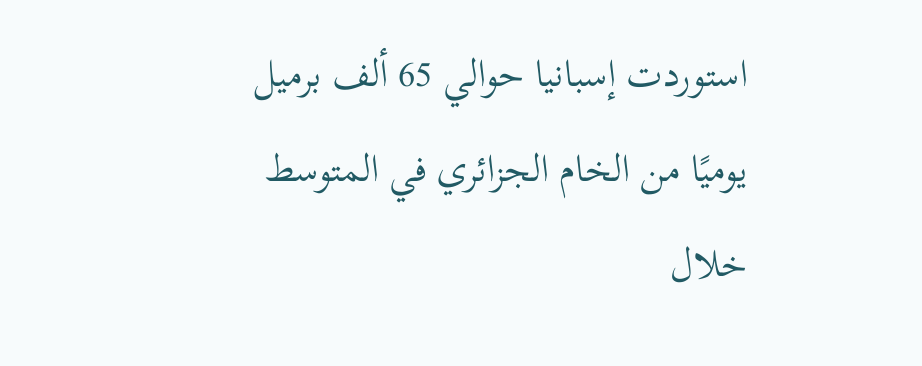استوردت إسبانيا حوالي 65 ألف برميل يوميًا من الخام الجزائري في المتوسط خلال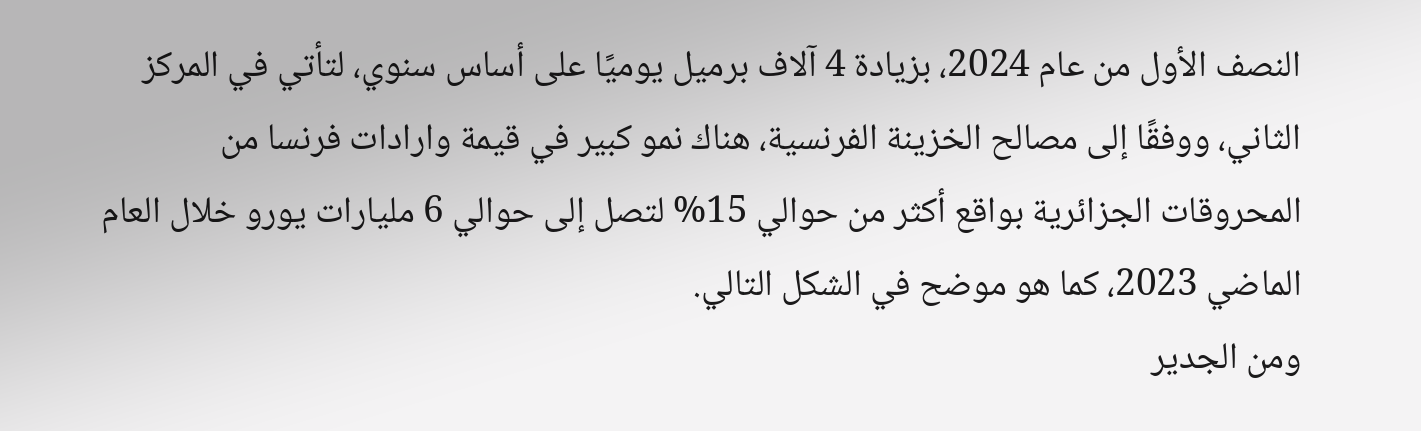النصف الأول من عام 2024، بزيادة 4 آلاف برميل يوميًا على أساس سنوي، لتأتي في المركز الثاني، ووفقًا إلى مصالح الخزينة الفرنسية، هناك نمو كبير في قيمة وارادات فرنسا من المحروقات الجزائرية بواقع أكثر من حوالي 15% لتصل إلى حوالي 6 مليارات يورو خلال العام الماضي 2023، كما هو موضح في الشكل التالي.
ومن الجدير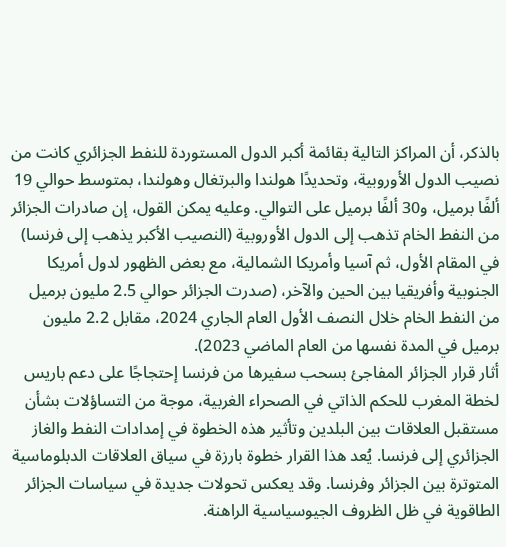بالذكر، أن المراكز التالية بقائمة أكبر الدول المستوردة للنفط الجزائري كانت من نصيب الدول الأوروبية، وتحديدًا هولندا والبرتغال وهولندا، بمتوسط حوالي 19 ألفًا برميل، و30 ألفًا برميل على التوالي. وعليه يمكن القول، إن صادرات الجزائر من النفط الخام تذهب إلى الدول الأوروبية (النصيب الأكبر يذهب إلى فرنسا) في المقام الأول، ثم آسيا وأمريكا الشمالية، مع بعض الظهور لدول أمريكا الجنوبية وأفريقيا بين الحين والآخر، (صدرت الجزائر حوالي 2.5 مليون برميل من النفط الخام خلال النصف الأول العام الجاري 2024، مقابل 2.2 مليون برميل في المدة نفسها من العام الماضي 2023).
أثار قرار الجزائر المفاجئ بسحب سفيرها من فرنسا إحتجاجًا على دعم باريس لخطة المغرب للحكم الذاتي في الصحراء الغربية، موجة من التساؤلات بشأن مستقبل العلاقات بين البلدين وتأثير هذه الخطوة في إمدادات النفط والغاز الجزائري إلى فرنسا. يُعد هذا القرار خطوة بارزة في سياق العلاقات الدبلوماسية المتوترة بين الجزائر وفرنسا. وقد يعكس تحولات جديدة في سياسات الجزائر الطاقوية في ظل الظروف الجيوسياسية الراهنة.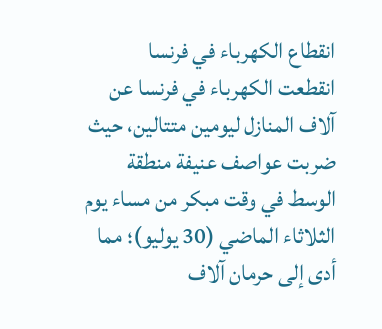انقطاع الكهرباء في فرنسا
انقطعت الكهرباء في فرنسا عن آلاف المنازل ليومين متتالين، حيث ضربت عواصف عنيفة منطقة الوسط في وقت مبكر من مساء يوم الثلاثاء الماضي (30 يوليو)؛ مما أدى إلى حرمان آلاف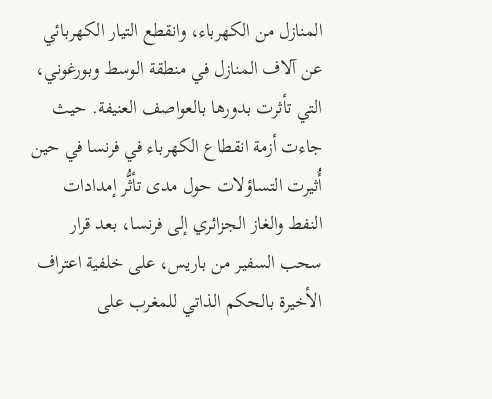المنازل من الكهرباء، وانقطع التيار الكهربائي عن آلاف المنازل في منطقة الوسط وبورغوني، التي تأثرت بدورها بالعواصف العنيفة. حيث جاءت أزمة انقطاع الكهرباء في فرنسا في حين أُثيرت التساؤلات حول مدى تأثُّر إمدادات النفط والغاز الجزائري إلى فرنسا، بعد قرار سحب السفير من باريس، على خلفية اعتراف الأخيرة بالحكم الذاتي للمغرب على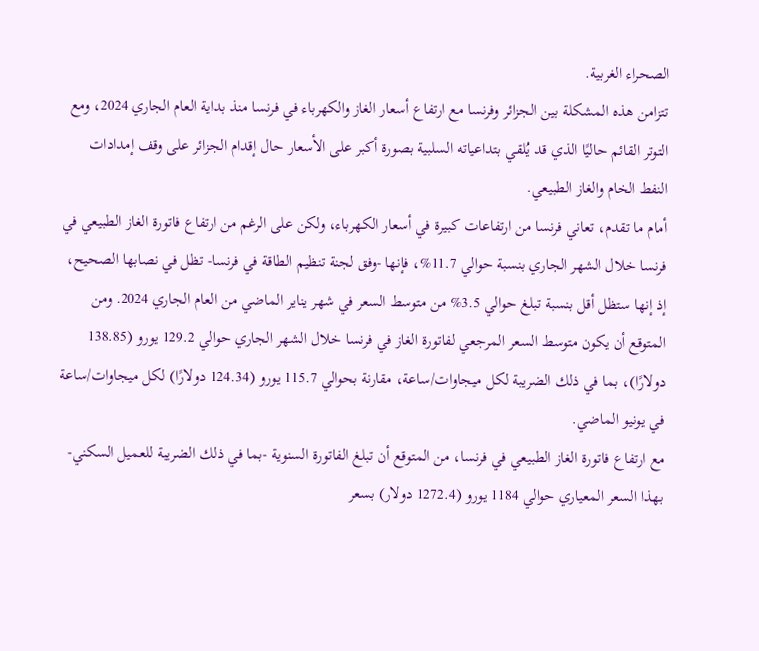الصحراء الغربية.
تتزامن هذه المشكلة بين الجزائر وفرنسا مع ارتفاع أسعار الغاز والكهرباء في فرنسا منذ بداية العام الجاري 2024، ومع التوتر القائم حاليًا الذي قد يُلقي بتداعياته السلبية بصورة أكبر على الأسعار حال إقدام الجزائر على وقف إمدادات النفط الخام والغاز الطبيعي.
أمام ما تقدم، تعاني فرنسا من ارتفاعات كبيرة في أسعار الكهرباء، ولكن على الرغم من ارتفاع فاتورة الغاز الطبيعي في فرنسا خلال الشهر الجاري بنسبة حوالي 11.7%، فإنها -وفق لجنة تنظيم الطاقة في فرنسا- تظل في نصابها الصحيح، إذ إنها ستظل أقل بنسبة تبلغ حوالي 3.5% من متوسط السعر في شهر يناير الماضي من العام الجاري 2024. ومن المتوقع أن يكون متوسط السعر المرجعي لفاتورة الغاز في فرنسا خلال الشهر الجاري حوالي 129.2 يورو (138.85 دولارًا)، بما في ذلك الضريبة لكل ميجاوات/ساعة، مقارنة بحوالي 115.7 يورو (124.34 دولارًا) لكل ميجاوات/ساعة في يونيو الماضي.
مع ارتفاع فاتورة الغاز الطبيعي في فرنسا، من المتوقع أن تبلغ الفاتورة السنوية -بما في ذلك الضريبة للعميل السكني- بهذا السعر المعياري حوالي 1184 يورو (1272.4 دولار) بسعر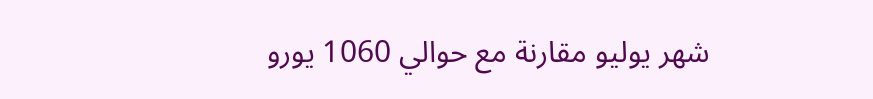شهر يوليو مقارنة مع حوالي 1060 يورو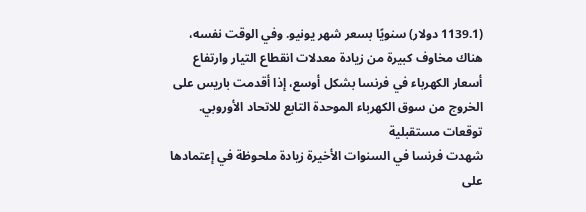(1139.1 دولار) سنويًا بسعر شهر يونيو. وفي الوقت نفسه، هناك مخاوف كبيرة من زيادة معدلات انقطاع التيار وارتفاع أسعار الكهرباء في فرنسا بشكل أوسع، إذا أقدمت باريس على الخروج من سوق الكهرباء الموحدة التابع للاتحاد الأوروبي.
توقعات مستقبلية
شهدت فرنسا في السنوات الأخيرة زيادة ملحوظة في إعتمادها على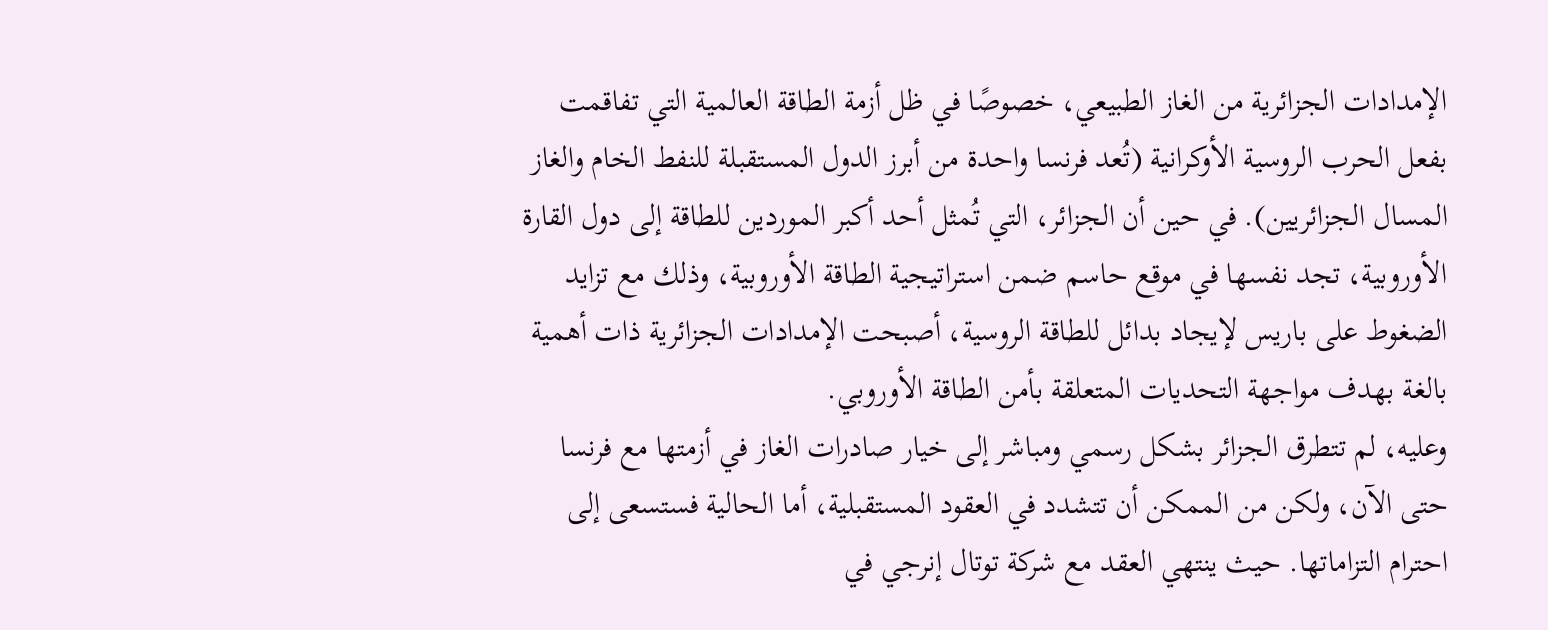الإمدادات الجزائرية من الغاز الطبيعي، خصوصًا في ظل أزمة الطاقة العالمية التي تفاقمت بفعل الحرب الروسية الأوكرانية (تُعد فرنسا واحدة من أبرز الدول المستقبلة للنفط الخام والغاز المسال الجزائريين). في حين أن الجزائر، التي تُمثل أحد أكبر الموردين للطاقة إلى دول القارة الأوروبية، تجد نفسها في موقع حاسم ضمن استراتيجية الطاقة الأوروبية، وذلك مع تزايد الضغوط على باريس لإيجاد بدائل للطاقة الروسية، أصبحت الإمدادات الجزائرية ذات أهمية بالغة بهدف مواجهة التحديات المتعلقة بأمن الطاقة الأوروبي.
وعليه، لم تتطرق الجزائر بشكل رسمي ومباشر إلى خيار صادرات الغاز في أزمتها مع فرنسا حتى الآن، ولكن من الممكن أن تتشدد في العقود المستقبلية، أما الحالية فستسعى إلى احترام التزاماتها. حيث ينتهي العقد مع شركة توتال إنرجي في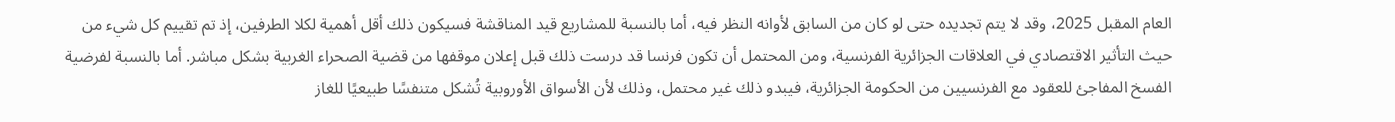العام المقبل 2025، وقد لا يتم تجديده حتى لو كان من السابق لأوانه النظر فيه، أما بالنسبة للمشاريع قيد المناقشة فسيكون ذلك أقل أهمية لكلا الطرفين، إذ تم تقييم كل شيء من حيث التأثير الاقتصادي في العلاقات الجزائرية الفرنسية، ومن المحتمل أن تكون فرنسا قد درست ذلك قبل إعلان موقفها من قضية الصحراء الغربية بشكل مباشر. أما بالنسبة لفرضية الفسخ المفاجئ للعقود مع الفرنسيين من الحكومة الجزائرية، فيبدو ذلك غير محتمل، وذلك لأن الأسواق الأوروبية تُشكل متنفسًا طبيعيًا للغاز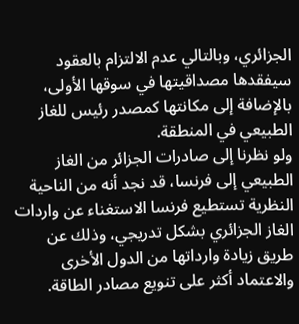الجزائري، وبالتالي عدم الالتزام بالعقود سيفقدها مصداقيتها في سوقها الأولى، بالإضافة إلى مكانتها كمصدر رئيس للغاز الطبيعي في المنطقة.
ولو نظرنا إلى صادرات الجزائر من الغاز الطبيعي إلى فرنسا، قد نجد أنه من الناحية النظرية تستطيع فرنسا الاستغناء عن واردات الغاز الجزائري بشكل تدريجي، وذلك عن طريق زيادة وارداتها من الدول الأخرى والاعتماد أكثر على تنويع مصادر الطاقة.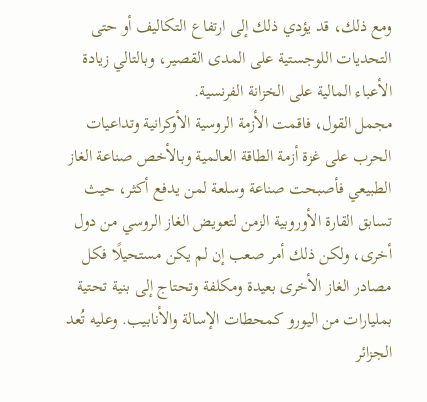ومع ذلك، قد يؤدي ذلك إلى ارتفاع التكاليف أو حتى التحديات اللوجستية على المدى القصير، وبالتالي زيادة الأعباء المالية على الخزانة الفرنسية.
مجمل القول، فاقمت الأزمة الروسية الأوكرانية وتداعيات الحرب على غزة أزمة الطاقة العالمية وبالأخص صناعة الغاز الطبيعي فأصبحت صناعة وسلعة لمن يدفع أكثر، حيث تسابق القارة الأوروبية الزمن لتعويض الغاز الروسي من دول أخرى، ولكن ذلك أمر صعب إن لم يكن مستحيلًا فكل مصادر الغاز الأخرى بعيدة ومكلفة وتحتاج إلى بنية تحتية بمليارات من اليورو كمحطات الإسالة والأنابيب. وعليه تُعد الجزائر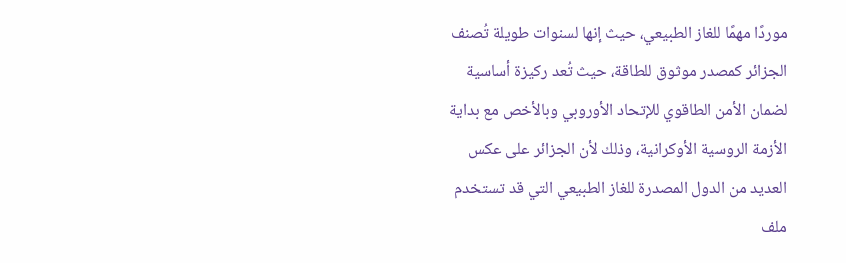موردًا مهمًا للغاز الطبيعي، حيث إنها لسنوات طويلة تُصنف الجزائر كمصدر موثوق للطاقة، حيث تُعد ركيزة أساسية لضمان الأمن الطاقوي للإتحاد الأوروبي وبالأخص مع بداية الأزمة الروسية الأوكرانية، وذلك لأن الجزائر على عكس العديد من الدول المصدرة للغاز الطبيعي التي قد تستخدم ملف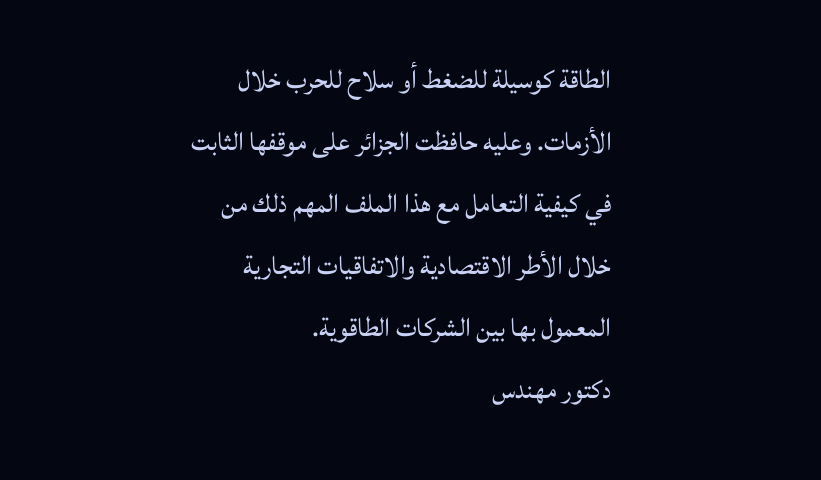الطاقة كوسيلة للضغط أو سلاح للحرب خلال الأزمات. وعليه حافظت الجزائر على موقفها الثابت في كيفية التعامل مع هذا الملف المهم ذلك من خلال الأطر الاقتصادية والاتفاقيات التجارية المعمول بها بين الشركات الطاقوية.
دكتور مهندس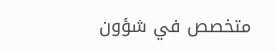متخصص في شؤون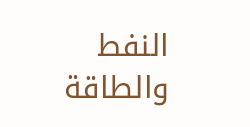النفط والطاقة